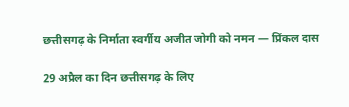छत्तीसगढ़ के निर्माता स्वर्गीय अजीत जोगी को नमन — प्रिंकल दास

29 अप्रैल का दिन छत्तीसगढ़ के लिए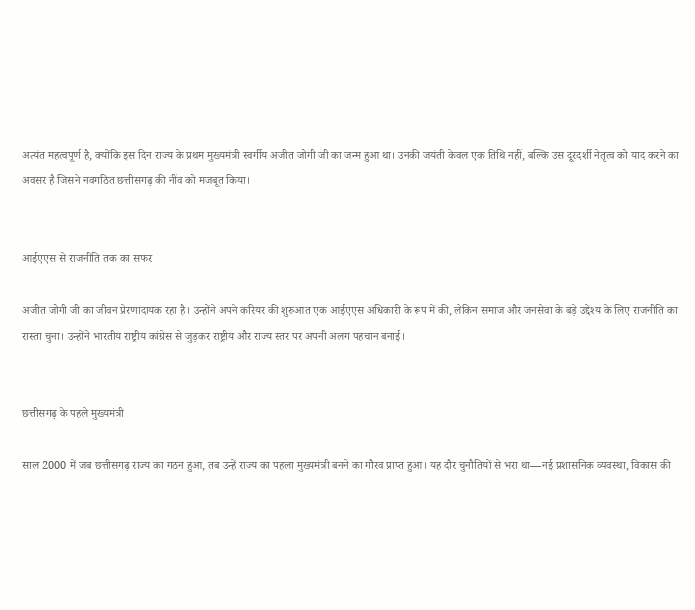अत्यंत महत्वपूर्ण है, क्योंकि इस दिन राज्य के प्रथम मुख्यमंत्री स्वर्गीय अजीत जोगी जी का जन्म हुआ था। उनकी जयंती केवल एक तिथि नहीं, बल्कि उस दूरदर्शी नेतृत्व को याद करने का अवसर है जिसने नवगठित छत्तीसगढ़ की नींव को मजबूत किया।


आईएएस से राजनीति तक का सफर

अजीत जोगी जी का जीवन प्रेरणादायक रहा है। उन्होंने अपने करियर की शुरुआत एक आईएएस अधिकारी के रूप में की, लेकिन समाज और जनसेवा के बड़े उद्देश्य के लिए राजनीति का रास्ता चुना। उन्होंने भारतीय राष्ट्रीय कांग्रेस से जुड़कर राष्ट्रीय और राज्य स्तर पर अपनी अलग पहचान बनाई।


छत्तीसगढ़ के पहले मुख्यमंत्री

साल 2000 में जब छत्तीसगढ़ राज्य का गठन हुआ, तब उन्हें राज्य का पहला मुख्यमंत्री बनने का गौरव प्राप्त हुआ। यह दौर चुनौतियों से भरा था—नई प्रशासनिक व्यवस्था, विकास की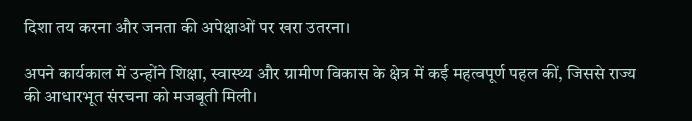दिशा तय करना और जनता की अपेक्षाओं पर खरा उतरना।

अपने कार्यकाल में उन्होंने शिक्षा, स्वास्थ्य और ग्रामीण विकास के क्षेत्र में कई महत्वपूर्ण पहल कीं, जिससे राज्य की आधारभूत संरचना को मजबूती मिली।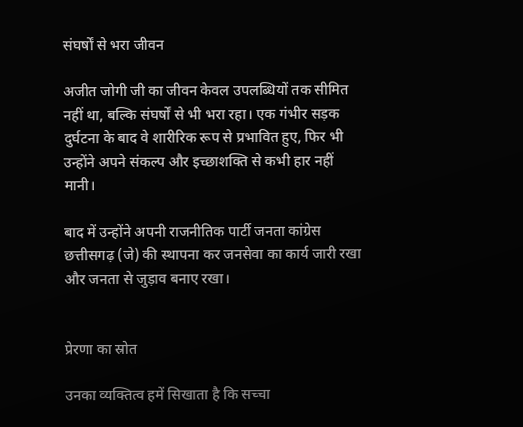संघर्षों से भरा जीवन

अजीत जोगी जी का जीवन केवल उपलब्धियों तक सीमित नहीं था, बल्कि संघर्षों से भी भरा रहा। एक गंभीर सड़क दुर्घटना के बाद वे शारीरिक रूप से प्रभावित हुए, फिर भी उन्होंने अपने संकल्प और इच्छाशक्ति से कभी हार नहीं मानी।

बाद में उन्होंने अपनी राजनीतिक पार्टी जनता कांग्रेस छत्तीसगढ़ (जे) की स्थापना कर जनसेवा का कार्य जारी रखा और जनता से जुड़ाव बनाए रखा।


प्रेरणा का स्रोत

उनका व्यक्तित्व हमें सिखाता है कि सच्चा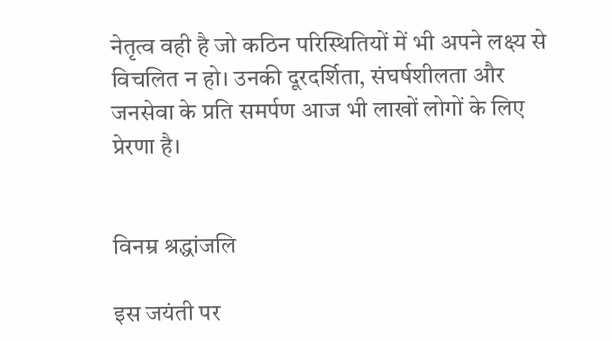नेतृत्व वही है जो कठिन परिस्थितियों में भी अपने लक्ष्य से विचलित न हो। उनकी दूरदर्शिता, संघर्षशीलता और जनसेवा के प्रति समर्पण आज भी लाखों लोगों के लिए प्रेरणा है।


विनम्र श्रद्धांजलि

इस जयंती पर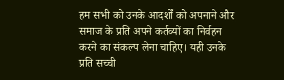हम सभी को उनके आदर्शों को अपनाने और समाज के प्रति अपने कर्तव्यों का निर्वहन करने का संकल्प लेना चाहिए। यही उनके प्रति सच्ची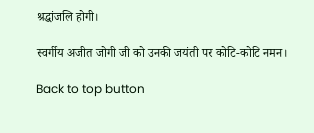श्रद्धांजलि होगी।

स्वर्गीय अजीत जोगी जी को उनकी जयंती पर कोटि-कोटि नमन।

Back to top button